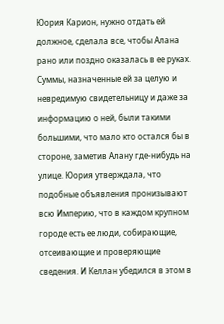Юория Карион, нужно отдать ей должное, сделала все, чтобы Алана рано или поздно оказалась в ее руках. Суммы, назначенные ей за целую и невредимую свидетельницу и даже за информацию о ней, были такими большими, что мало кто остался бы в стороне, заметив Алану где-нибудь на улице. Юория утверждала, что подобные объявления пронизывают всю Империю, что в каждом крупном городе есть ее люди, собирающие, отсеивающие и проверяющие сведения. И Келлан убедился в этом в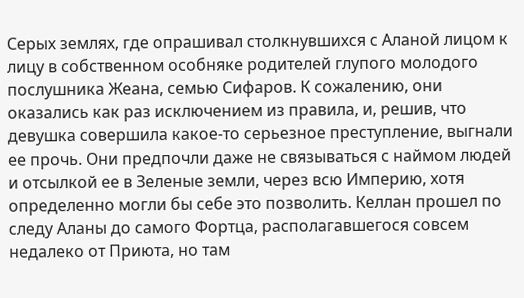Серых землях, где опрашивал столкнувшихся с Аланой лицом к лицу в собственном особняке родителей глупого молодого послушника Жеана, семью Сифаров. К сожалению, они оказались как раз исключением из правила, и, решив, что девушка совершила какое-то серьезное преступление, выгнали ее прочь. Они предпочли даже не связываться с наймом людей и отсылкой ее в Зеленые земли, через всю Империю, хотя определенно могли бы себе это позволить. Келлан прошел по следу Аланы до самого Фортца, располагавшегося совсем недалеко от Приюта, но там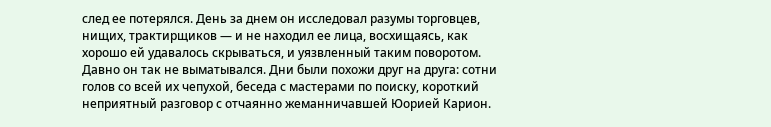след ее потерялся. День за днем он исследовал разумы торговцев, нищих, трактирщиков — и не находил ее лица, восхищаясь, как хорошо ей удавалось скрываться, и уязвленный таким поворотом. Давно он так не выматывался. Дни были похожи друг на друга: сотни голов со всей их чепухой, беседа с мастерами по поиску, короткий неприятный разговор с отчаянно жеманничавшей Юорией Карион.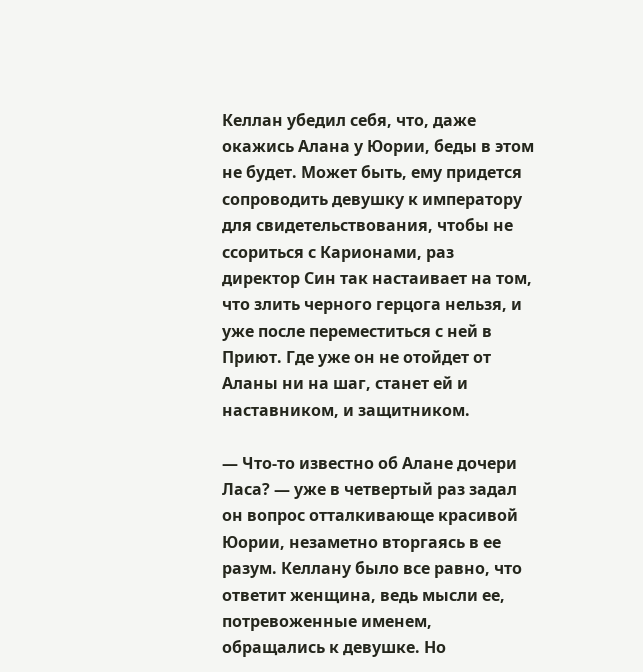Келлан убедил себя, что, даже окажись Алана у Юории, беды в этом не будет. Может быть, ему придется сопроводить девушку к императору для свидетельствования, чтобы не ссориться с Карионами, раз директор Син так настаивает на том, что злить черного герцога нельзя, и уже после переместиться с ней в Приют. Где уже он не отойдет от Аланы ни на шаг, станет ей и наставником, и защитником.

— Что-то известно об Алане дочери Ласа? — уже в четвертый раз задал он вопрос отталкивающе красивой Юории, незаметно вторгаясь в ее разум. Келлану было все равно, что ответит женщина, ведь мысли ее, потревоженные именем, обращались к девушке. Но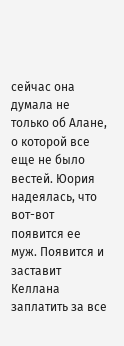сейчас она думала не только об Алане, о которой все еще не было вестей. Юория надеялась, что вот-вот появится ее муж. Появится и заставит Келлана заплатить за все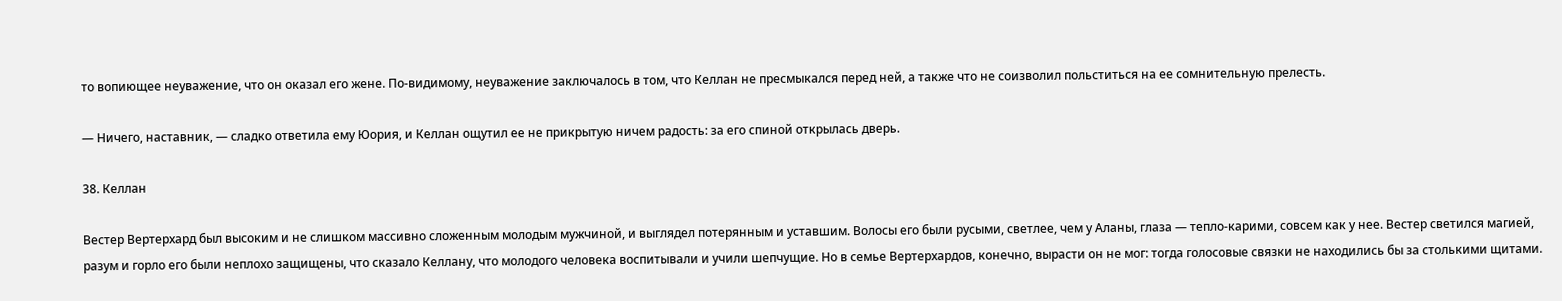то вопиющее неуважение, что он оказал его жене. По-видимому, неуважение заключалось в том, что Келлан не пресмыкался перед ней, а также что не соизволил польститься на ее сомнительную прелесть.

— Ничего, наставник, — сладко ответила ему Юория, и Келлан ощутил ее не прикрытую ничем радость: за его спиной открылась дверь.

38. Келлан

Вестер Вертерхард был высоким и не слишком массивно сложенным молодым мужчиной, и выглядел потерянным и уставшим. Волосы его были русыми, светлее, чем у Аланы, глаза — тепло-карими, совсем как у нее. Вестер светился магией, разум и горло его были неплохо защищены, что сказало Келлану, что молодого человека воспитывали и учили шепчущие. Но в семье Вертерхардов, конечно, вырасти он не мог: тогда голосовые связки не находились бы за столькими щитами.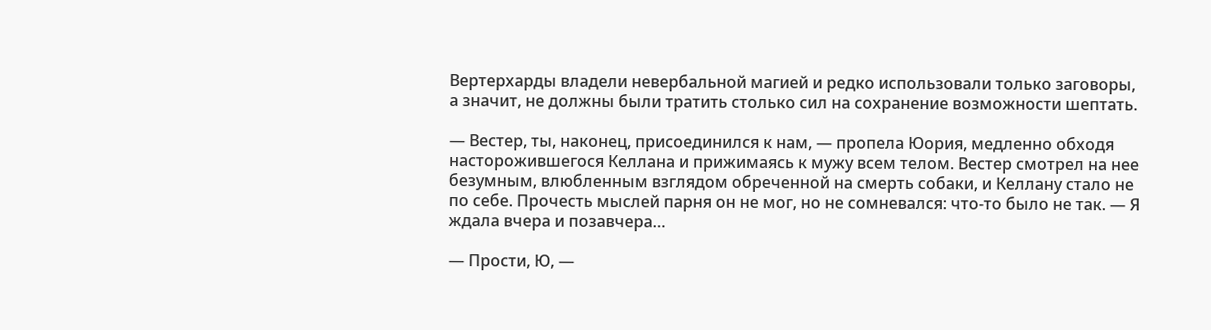Вертерхарды владели невербальной магией и редко использовали только заговоры, а значит, не должны были тратить столько сил на сохранение возможности шептать.

— Вестер, ты, наконец, присоединился к нам, — пропела Юория, медленно обходя насторожившегося Келлана и прижимаясь к мужу всем телом. Вестер смотрел на нее безумным, влюбленным взглядом обреченной на смерть собаки, и Келлану стало не по себе. Прочесть мыслей парня он не мог, но не сомневался: что-то было не так. — Я ждала вчера и позавчера…

— Прости, Ю, —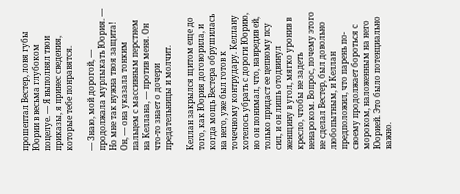прошептал Вестер, ловя губы Юории в весьма глубоком поцелуе. — Я выполнял твои приказы, я принес сведения, которые тебе понравятся.

— Знаю, мой дорогой, — продолжала мурлыкать Юория. — Но мне так нужна твоя защита! Он, — она указала тонким пальцем с массивным перстнем на Келлана, — против меня. Он что-то знает о дочери предательницы и молчит.

Келлан закрылся щитом еще до того, как Юория договорила, и когда мощь Вестера обрушилась на него, уже был готов к точечному контрудару. Келлану хотелось убрать с дороги Юорию, но он понимал, что, навредив ей, только придаст ее цепному псу сил, и он лишь отодвинул женщину в угол, мягко уронив в кресло, чтобы не задеть ненароком. Вопрос, почему этого не сделал Вестер, был довольно любопытным, и Келлан предположил, что парень по-своему продолжает бороться с мороком, наложенным на него Юорией. Это было потенциально важно.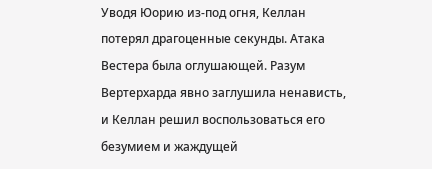Уводя Юорию из-под огня, Келлан потерял драгоценные секунды. Атака Вестера была оглушающей. Разум Вертерхарда явно заглушила ненависть, и Келлан решил воспользоваться его безумием и жаждущей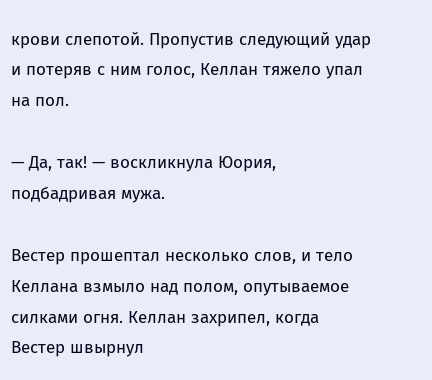крови слепотой. Пропустив следующий удар и потеряв с ним голос, Келлан тяжело упал на пол.

— Да, так! — воскликнула Юория, подбадривая мужа.

Вестер прошептал несколько слов, и тело Келлана взмыло над полом, опутываемое силками огня. Келлан захрипел, когда Вестер швырнул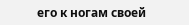его к ногам своей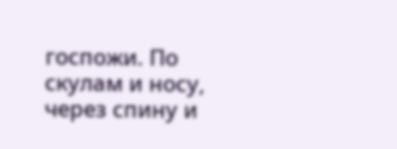госпожи. По скулам и носу, через спину и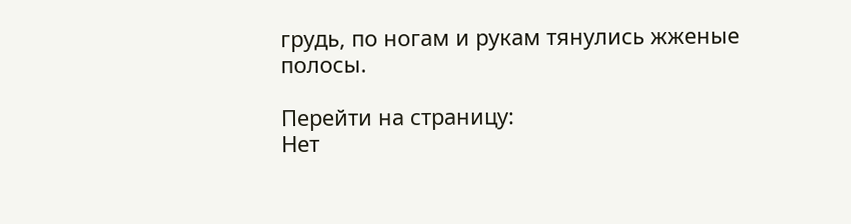грудь, по ногам и рукам тянулись жженые полосы.

Перейти на страницу:
Нет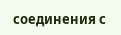соединения с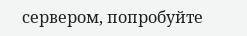сервером, попробуйте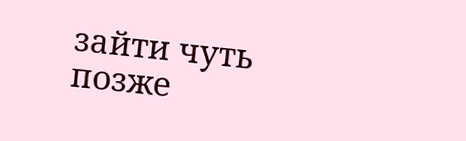зайти чуть позже